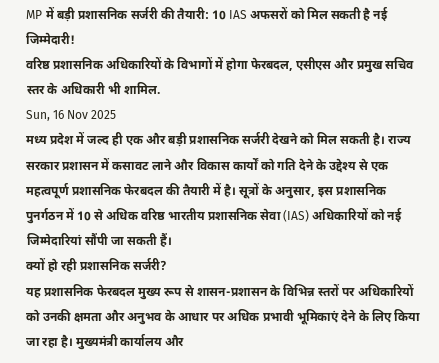MP में बड़ी प्रशासनिक सर्जरी की तैयारी: 10 IAS अफसरों को मिल सकती है नई जिम्मेदारी!
वरिष्ठ प्रशासनिक अधिकारियों के विभागों में होगा फेरबदल, एसीएस और प्रमुख सचिव स्तर के अधिकारी भी शामिल.
Sun, 16 Nov 2025
मध्य प्रदेश में जल्द ही एक और बड़ी प्रशासनिक सर्जरी देखने को मिल सकती है। राज्य सरकार प्रशासन में कसावट लाने और विकास कार्यों को गति देने के उद्देश्य से एक महत्वपूर्ण प्रशासनिक फेरबदल की तैयारी में है। सूत्रों के अनुसार, इस प्रशासनिक पुनर्गठन में 10 से अधिक वरिष्ठ भारतीय प्रशासनिक सेवा (IAS) अधिकारियों को नई जिम्मेदारियां सौंपी जा सकती हैं।
क्यों हो रही प्रशासनिक सर्जरी?
यह प्रशासनिक फेरबदल मुख्य रूप से शासन-प्रशासन के विभिन्न स्तरों पर अधिकारियों को उनकी क्षमता और अनुभव के आधार पर अधिक प्रभावी भूमिकाएं देने के लिए किया जा रहा है। मुख्यमंत्री कार्यालय और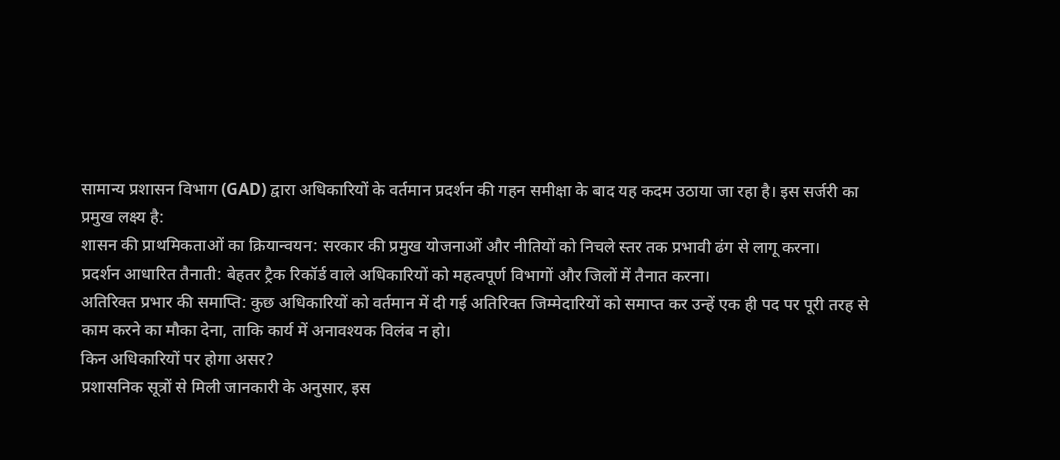सामान्य प्रशासन विभाग (GAD) द्वारा अधिकारियों के वर्तमान प्रदर्शन की गहन समीक्षा के बाद यह कदम उठाया जा रहा है। इस सर्जरी का प्रमुख लक्ष्य है:
शासन की प्राथमिकताओं का क्रियान्वयन: सरकार की प्रमुख योजनाओं और नीतियों को निचले स्तर तक प्रभावी ढंग से लागू करना।
प्रदर्शन आधारित तैनाती: बेहतर ट्रैक रिकॉर्ड वाले अधिकारियों को महत्वपूर्ण विभागों और जिलों में तैनात करना।
अतिरिक्त प्रभार की समाप्ति: कुछ अधिकारियों को वर्तमान में दी गई अतिरिक्त जिम्मेदारियों को समाप्त कर उन्हें एक ही पद पर पूरी तरह से काम करने का मौका देना, ताकि कार्य में अनावश्यक विलंब न हो।
किन अधिकारियों पर होगा असर?
प्रशासनिक सूत्रों से मिली जानकारी के अनुसार, इस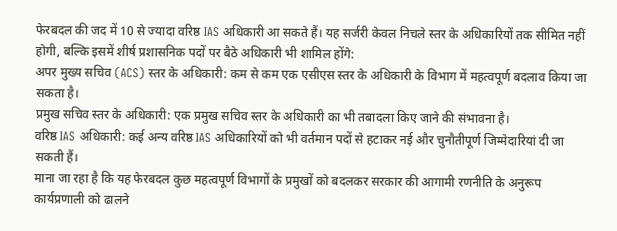फेरबदल की जद में 10 से ज्यादा वरिष्ठ IAS अधिकारी आ सकते हैं। यह सर्जरी केवल निचले स्तर के अधिकारियों तक सीमित नहीं होगी, बल्कि इसमें शीर्ष प्रशासनिक पदों पर बैठे अधिकारी भी शामिल होंगे:
अपर मुख्य सचिव (ACS) स्तर के अधिकारी: कम से कम एक एसीएस स्तर के अधिकारी के विभाग में महत्वपूर्ण बदलाव किया जा सकता है।
प्रमुख सचिव स्तर के अधिकारी: एक प्रमुख सचिव स्तर के अधिकारी का भी तबादला किए जाने की संभावना है।
वरिष्ठ IAS अधिकारी: कई अन्य वरिष्ठ IAS अधिकारियों को भी वर्तमान पदों से हटाकर नई और चुनौतीपूर्ण जिम्मेदारियां दी जा सकती हैं।
माना जा रहा है कि यह फेरबदल कुछ महत्वपूर्ण विभागों के प्रमुखों को बदलकर सरकार की आगामी रणनीति के अनुरूप कार्यप्रणाली को ढालने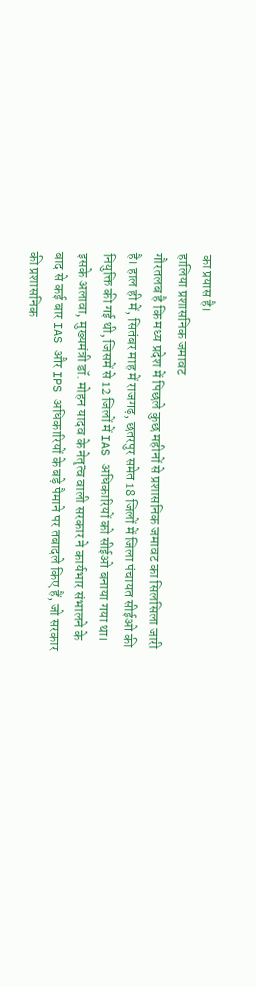का प्रयास है।
हालिया प्रशासनिक जमावट
गौरतलब है कि मध्य प्रदेश में पिछले कुछ महीनों से प्रशासनिक जमावट का सिलसिला जारी है। हाल ही में, सितंबर माह में राजगढ़, छतरपुर समेत 18 जिलों में जिला पंचायत सीईओ की नियुक्ति की गई थी, जिसमें से 12 जिलों में IAS अधिकारियों को सीईओ बनाया गया था। इसके अलावा, मुख्यमंत्री डॉ. मोहन यादव के नेतृत्व वाली सरकार ने कार्यभार संभालने के बाद से कई बार IAS और IPS अधिकारियों के बड़े पैमाने पर तबादले किए हैं, जो सरकार की प्रशासनिक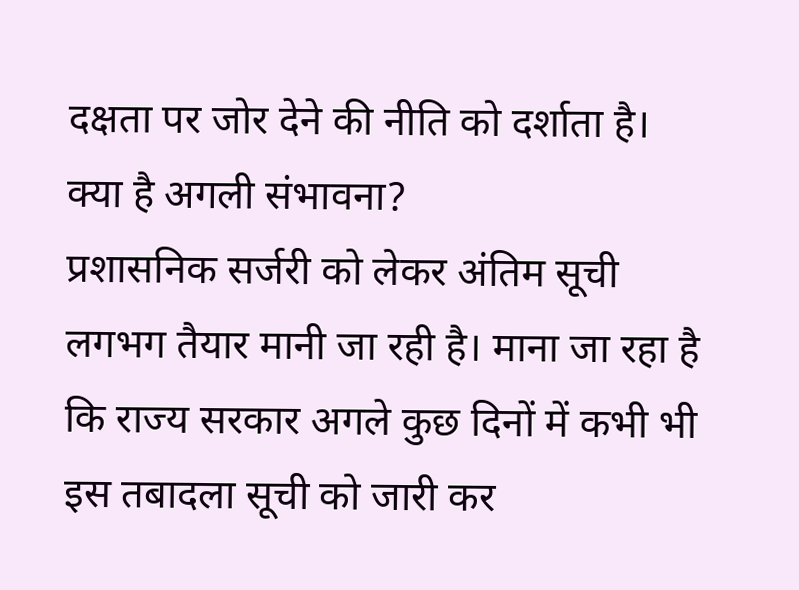दक्षता पर जोर देने की नीति को दर्शाता है।
क्या है अगली संभावना?
प्रशासनिक सर्जरी को लेकर अंतिम सूची लगभग तैयार मानी जा रही है। माना जा रहा है कि राज्य सरकार अगले कुछ दिनों में कभी भी इस तबादला सूची को जारी कर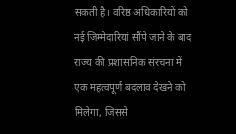सकती है। वरिष्ठ अधिकारियों को नई जिम्मेदारियां सौंपे जाने के बाद राज्य की प्रशासनिक संरचना में एक महत्वपूर्ण बदलाव देखने को मिलेगा, जिससे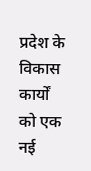प्रदेश के विकास कार्यों को एक नई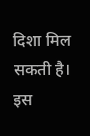दिशा मिल सकती है। इस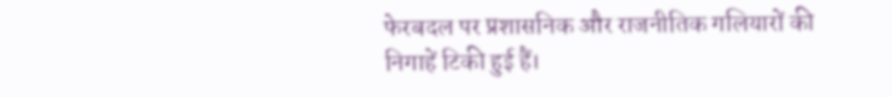फेरबदल पर प्रशासनिक और राजनीतिक गलियारों की निगाहें टिकी हुई हैं।